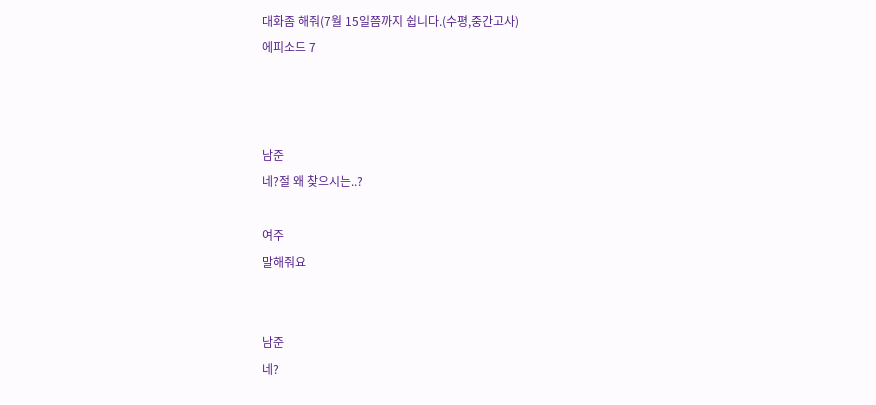대화좀 해줘(7월 15일쯤까지 쉽니다.(수평,중간고사)
에피소드 7



남준
네?절 왜 찾으시는..?

여주
말해줘요


남준
네?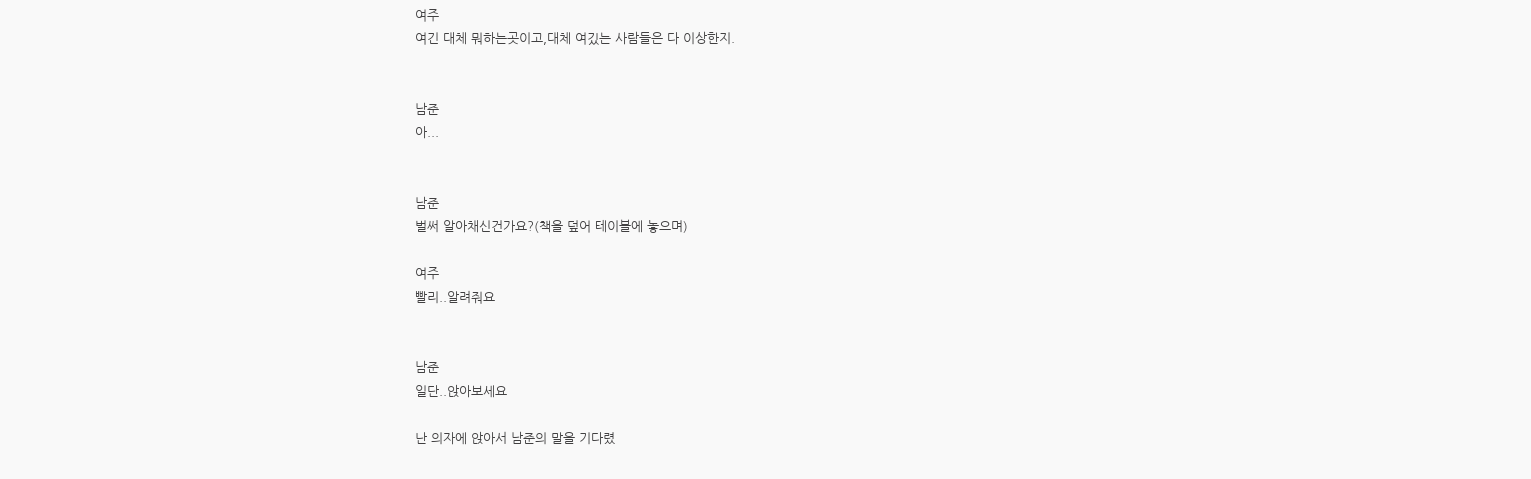여주
여긴 대체 뭐하는곳이고,대체 여깄는 사람들은 다 이상한지.


남준
아...


남준
벌써 알아채신건가요?(책을 덮어 테이블에 놓으며)

여주
빨리..알려줘요


남준
일단..앉아보세요

난 의자에 앉아서 남준의 말을 기다렸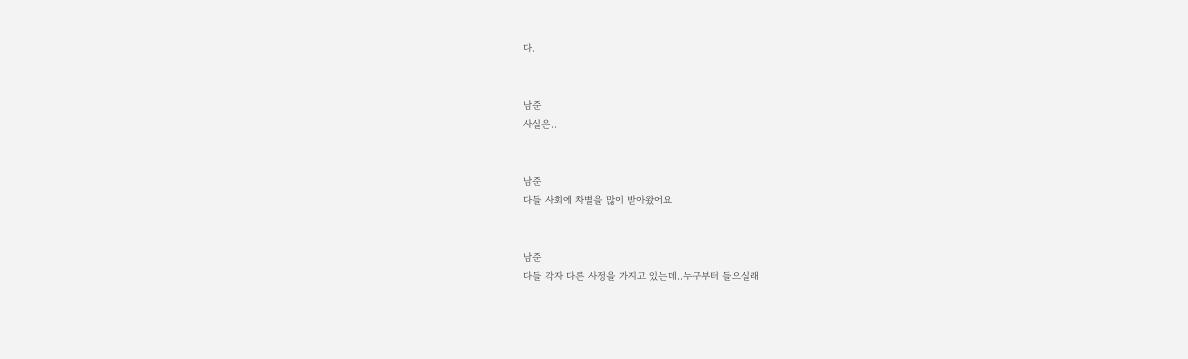다.


남준
사실은..


남준
다들 사회에 차별을 많이 받아왔어요


남준
다들 각자 다른 사정을 가지고 있는데..누구부터 들으실래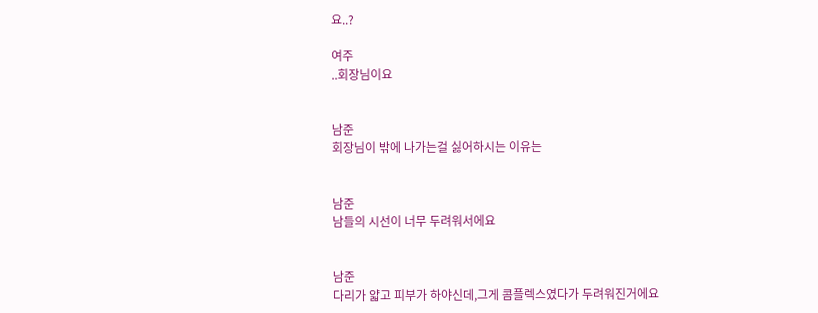요..?

여주
..회장님이요


남준
회장님이 밖에 나가는걸 싫어하시는 이유는


남준
남들의 시선이 너무 두려워서에요


남준
다리가 얇고 피부가 하야신데,그게 콤플렉스였다가 두려워진거에요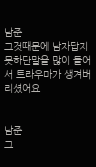남준
그것때문에 남자답지 못하단말을 많이 들어서 트라우마가 생겨버리셨어요


남준
그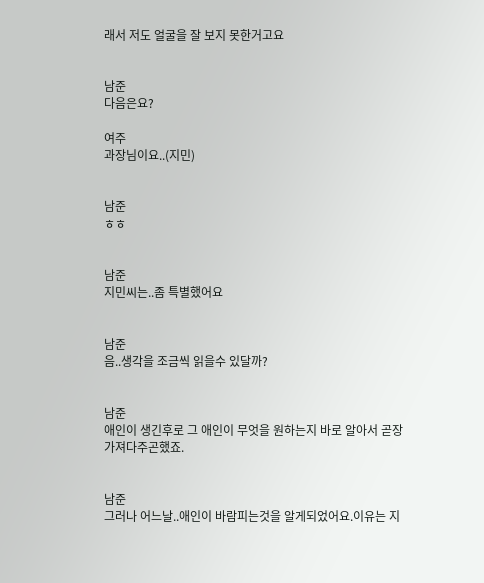래서 저도 얼굴을 잘 보지 못한거고요


남준
다음은요?

여주
과장님이요..(지민)


남준
ㅎㅎ


남준
지민씨는..좀 특별했어요


남준
음..생각을 조금씩 읽을수 있달까?


남준
애인이 생긴후로 그 애인이 무엇을 원하는지 바로 알아서 곧장 가져다주곤했죠.


남준
그러나 어느날..애인이 바람피는것을 알게되었어요.이유는 지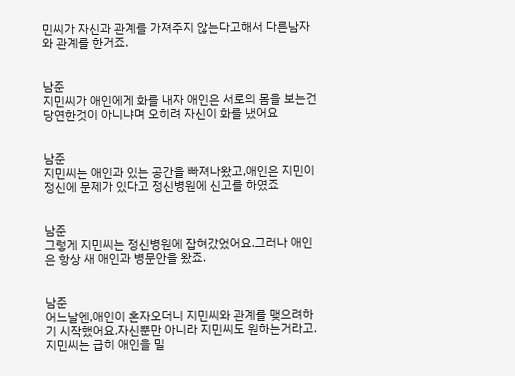민씨가 자신과 관계를 가져주지 않는다고해서 다른남자와 관계를 한거죠.


남준
지민씨가 애인에게 화를 내자 애인은 서로의 몸을 보는건 당연한것이 아니냐며 오히려 자신이 화를 냈어요


남준
지민씨는 애인과 있는 공간을 빠져나왔고,애인은 지민이 정신에 문제가 있다고 정신병원에 신고를 하였죠


남준
그렇게 지민씨는 정신병원에 잡혀갔었어요.그러나 애인은 항상 새 애인과 병문안을 왔죠.


남준
어느날엔,애인이 혼자오더니 지민씨와 관계를 맺으려하기 시작했어요.자신뿐만 아니라 지민씨도 원하는거라고.지민씨는 급히 애인을 밀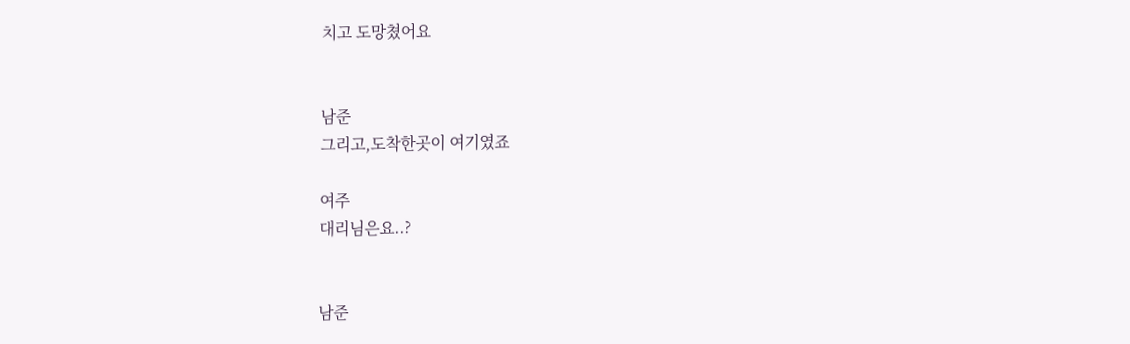치고 도망쳤어요


남준
그리고,도착한곳이 여기였죠

여주
대리님은요..?


남준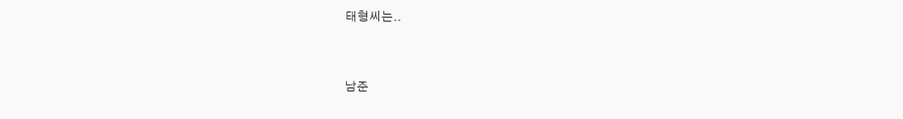태형씨는..


남준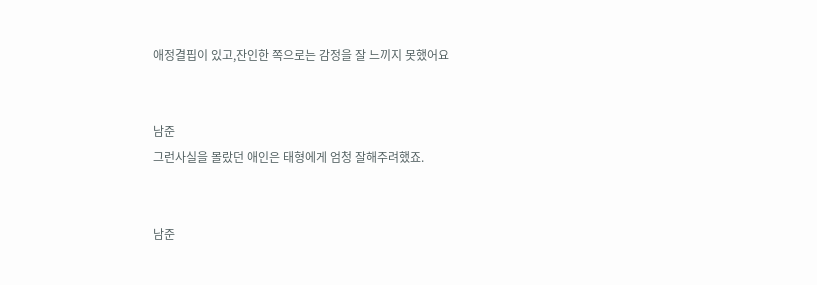애정결핍이 있고,잔인한 쪽으로는 감정을 잘 느끼지 못했어요


남준
그런사실을 몰랐던 애인은 태형에게 엄청 잘해주려했죠.


남준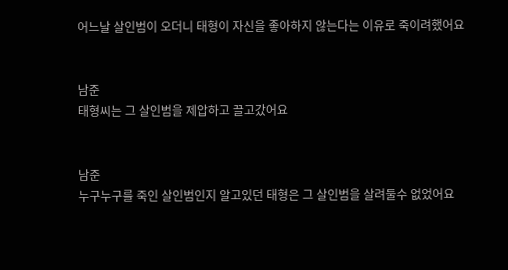어느날 살인범이 오더니 태형이 자신을 좋아하지 않는다는 이유로 죽이려했어요


남준
태형씨는 그 살인범을 제압하고 끌고갔어요


남준
누구누구를 죽인 살인범인지 알고있던 태형은 그 살인범을 살려둘수 없었어요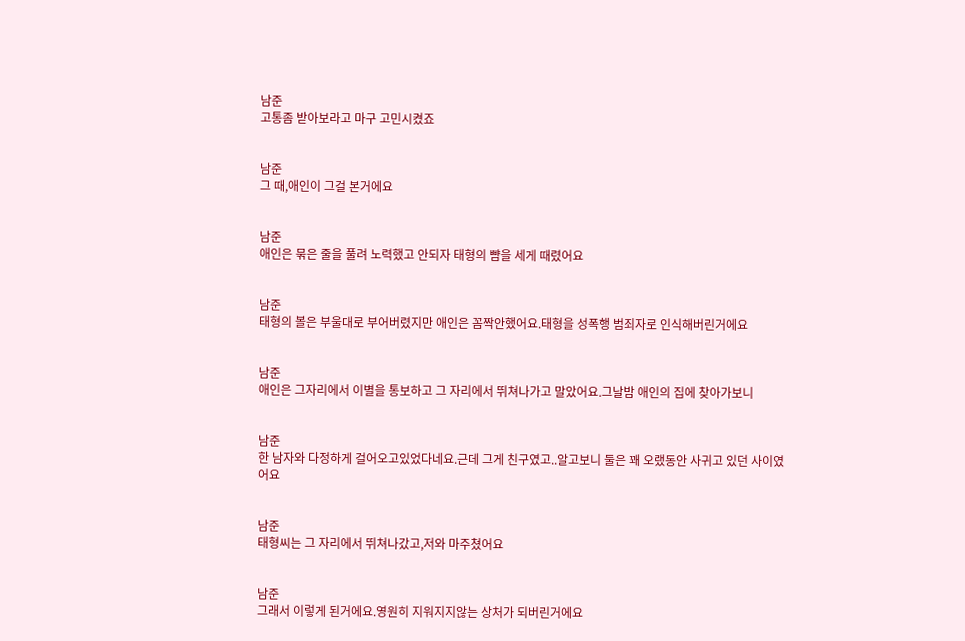남준
고통좀 받아보라고 마구 고민시켰죠


남준
그 때,애인이 그걸 본거에요


남준
애인은 묶은 줄을 풀려 노력했고 안되자 태형의 뺨을 세게 때렸어요


남준
태형의 볼은 부울대로 부어버렸지만 애인은 꼼짝안했어요.태형을 성폭행 범죄자로 인식해버린거에요


남준
애인은 그자리에서 이별을 통보하고 그 자리에서 뛰쳐나가고 말았어요.그날밤 애인의 집에 찾아가보니


남준
한 남자와 다정하게 걸어오고있었다네요.근데 그게 친구였고..알고보니 둘은 꽤 오랬동안 사귀고 있던 사이였어요


남준
태형씨는 그 자리에서 뛰쳐나갔고,저와 마주쳤어요


남준
그래서 이렇게 된거에요.영원히 지워지지않는 상처가 되버린거에요